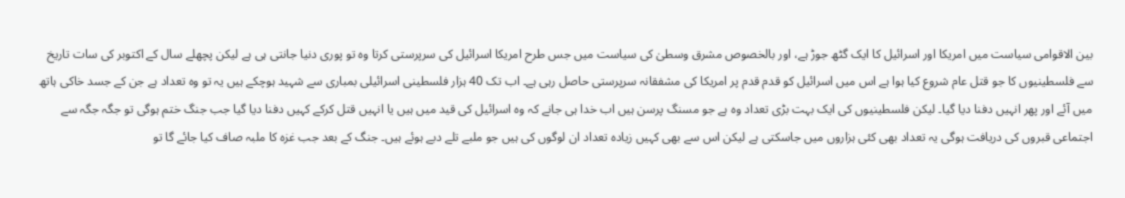بین الاقوامی سیاست میں امریکا اور اسرائیل کا ایک گٹھ جوڑ ہے، اور بالخصوص مشرق وسطیٰ کی سیاست میں جس طرح امریکا اسرائیل کی سرپرستی کرتا وہ تو پوری دنیا جانتی ہی ہے لیکن پچھلے سال کے اکتوبر کی سات تاریخ سے فلسطینیوں کا جو قتل عام شروع کیا ہوا ہے اس میں اسرائیل کو قدم قدم پر امریکا کی مشفقانہ سرپرستی حاصل رہی ہے۔ اب تک 40 ہزار فلسطینی اسرائیلی بمباری سے شہید ہوچکے ہیں یہ تو وہ تعداد ہے جن کے جسد خاکی ہاتھ میں آئے اور پھر انہیں دفنا دیا گیا۔ لیکن فلسطینیوں کی ایک بہت بڑی تعداد وہ ہے جو مسنگ پرسن ہیں اب خدا ہی جانے کہ وہ اسرائیل کی قید میں ہیں یا انہیں قتل کرکے کہیں دفنا دیا گیا جب جنگ ختم ہوگی تو جگہ جگہ سے اجتماعی قبروں کی دریافت ہوگی یہ تعداد بھی کئی ہزاروں میں جاسکتی ہے لیکن اس سے بھی کہیں زیادہ تعداد ان لوگوں کی ہیں جو ملبے تلے دبے ہوئے ہیں۔ جنگ کے بعد جب غزہ کا ملبہ صاف کیا جائے گا تو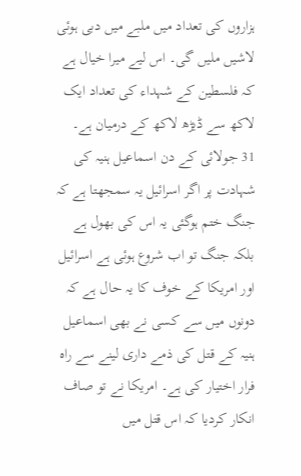ہزاروں کی تعداد میں ملبے میں دبی ہوئی لاشیں ملیں گی۔ اس لیے میرا خیال ہے کہ فلسطین کے شہداء کی تعداد ایک لاکھ سے ڈیڑھ لاکھ کے درمیان ہے۔
31 جولائی کے دن اسماعیل ہنیہ کی شہادت پر اگر اسرائیل یہ سمجھتا ہے کہ جنگ ختم ہوگئی یہ اس کی بھول ہے بلکہ جنگ تو اب شروع ہوئی ہے اسرائیل اور امریکا کے خوف کا یہ حال ہے کہ دونوں میں سے کسی نے بھی اسماعیل ہنیہ کے قتل کی ذمے داری لینے سے راہ فرار اختیار کی ہے۔ امریکا نے تو صاف انکار کردیا کہ اس قتل میں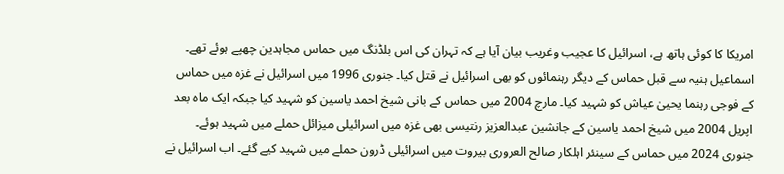امریکا کا کوئی ہاتھ ہے، اسرائیل کا عجیب وغریب بیان آیا ہے کہ تہران کی اس بلڈنگ میں حماس مجاہدین چھپے ہوئے تھے۔ اسماعیل ہنیہ سے قبل حماس کے دیگر رہنمائوں کو بھی اسرائیل نے قتل کیا۔ جنوری 1996 میں اسرائیل نے غزہ میں حماس کے فوجی رہنما یحییٰ عیاش کو شہید کیا۔ مارچ 2004 میں حماس کے بانی شیخ احمد یاسین کو شہید کیا جبکہ ایک ماہ بعد اپریل 2004 میں شیخ احمد یاسین کے جانشین عبدالعزیز رنتیسی بھی غزہ میں اسرائیلی میزائل حملے میں شہید ہوئے۔ جنوری 2024 میں حماس کے سینئر اہلکار صالح العروری بیروت میں اسرائیلی ڈرون حملے میں شہید کیے گئے۔ اب اسرائیل نے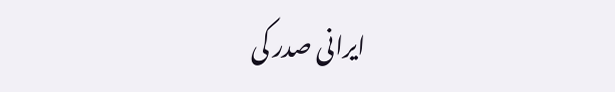ایرانی صدر کی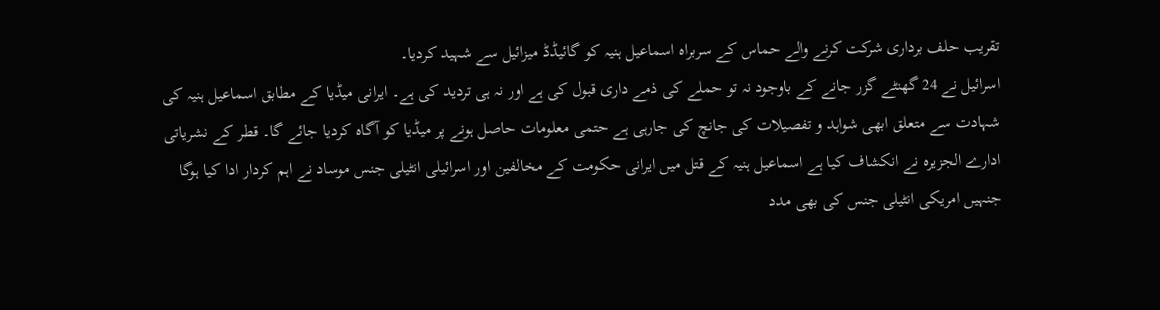تقریب حلف برداری شرکت کرنے والے حماس کے سربراہ اسماعیل ہنیہ کو گائیڈڈ میزائیل سے شہید کردیا۔
اسرائیل نے 24 گھنٹے گزر جانے کے باوجود نہ تو حملے کی ذمے داری قبول کی ہے اور نہ ہی تردید کی ہے۔ ایرانی میڈیا کے مطابق اسماعیل ہنیہ کی شہادت سے متعلق ابھی شواہد و تفصیلات کی جانچ کی جارہی ہے حتمی معلومات حاصل ہونے پر میڈیا کو آگاہ کردیا جائے گا۔ قطر کے نشریاتی ادارے الجزیرہ نے انکشاف کیا ہے اسماعیل ہنیہ کے قتل میں ایرانی حکومت کے مخالفین اور اسرائیلی انٹیلی جنس موساد نے اہم کردار ادا کیا ہوگا جنہیں امریکی انٹیلی جنس کی بھی مدد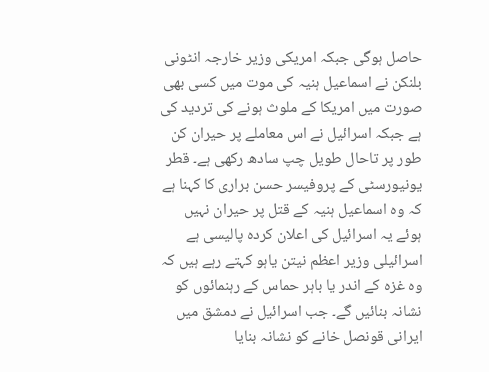حاصل ہوگی جبکہ امریکی وزیر خارجہ انٹونی بلنکن نے اسماعیل ہنیہ کی موت میں کسی بھی صورت میں امریکا کے ملوث ہونے کی تردید کی ہے جبکہ اسرائیل نے اس معاملے پر حیران کن طور پر تاحال طویل چپ سادھ رکھی ہے۔ قطر یونیورسٹی کے پروفیسر حسن براری کا کہنا ہے کہ وہ اسماعیل ہنیہ کے قتل پر حیران نہیں ہوئے یہ اسرائیل کی اعلان کردہ پالیسی ہے اسرائیلی وزیر اعظم نیتن یاہو کہتے رہے ہیں کہ وہ غزہ کے اندر یا باہر حماس کے رہنمائوں کو نشانہ بنائیں گے۔ جب اسرائیل نے دمشق میں ایرانی قونصل خانے کو نشانہ بنایا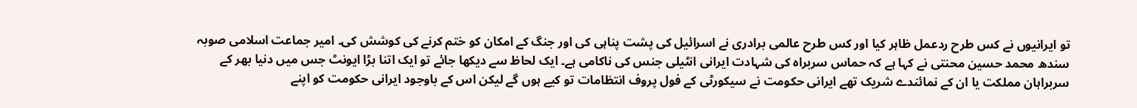تو ایرانیوں نے کس طرح ردعمل ظاہر کیا اور کس طرح عالمی برادری نے اسرائیل کی پشت پناہی کی اور جنگ کے امکان کو ختم کرنے کی کوشش کی۔ امیر جماعت اسلامی صوبہ سندھ محمد حسین محنتی نے کہا ہے کہ حماس سربراہ کی شہادت ایرانی انٹیلی جنس کی ناکامی ہے۔ ایک لحاظ سے دیکھا جائے تو ایک اتنا بڑا ایونٹ جس میں دنیا بھر کے سربراہان مملکت یا ان کے نمائندے شریک تھے ایرانی حکومت نے سیکورٹی کے فول پروف انتظامات تو کیے ہوں گے لیکن اس کے باوجود ایرانی حکومت کو اپنے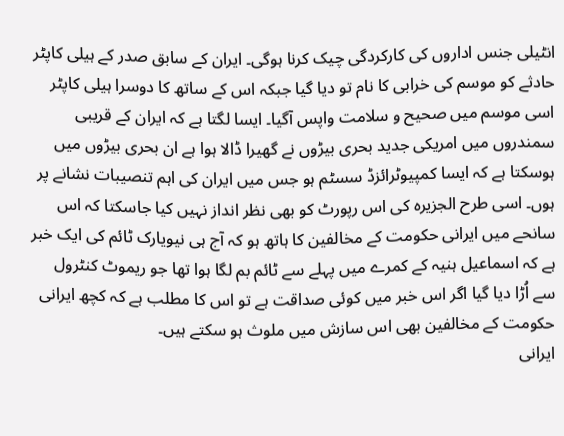انٹیلی جنس اداروں کی کارکردگی چیک کرنا ہوگی۔ ایران کے سابق صدر کے ہیلی کاپٹر حادثے کو موسم کی خرابی کا نام تو دیا گیا جبکہ اس کے ساتھ کا دوسرا ہیلی کاپٹر اسی موسم میں صحیح و سلامت واپس آگیا۔ ایسا لگتا ہے کہ ایران کے قریبی سمندروں میں امریکی جدید بحری بیڑوں نے گھیرا ڈالا ہوا ہے ان بحری بیڑوں میں ہوسکتا ہے کہ ایسا کمپیوٹرائزڈ سسٹم ہو جس میں ایران کی اہم تنصیبات نشانے پر ہوں۔ اسی طرح الجزیرہ کی اس رپورٹ کو بھی نظر انداز نہیں کیا جاسکتا کہ اس سانحے میں ایرانی حکومت کے مخالفین کا ہاتھ ہو کہ آج ہی نیویارک ٹائم کی ایک خبر ہے کہ اسماعیل ہنیہ کے کمرے میں پہلے سے ٹائم بم لگا ہوا تھا جو ریموٹ کنٹرول سے اُڑا دیا گیا اگر اس خبر میں کوئی صداقت ہے تو اس کا مطلب ہے کہ کچھ ایرانی حکومت کے مخالفین بھی اس سازش میں ملوث ہو سکتے ہیں۔
ایرانی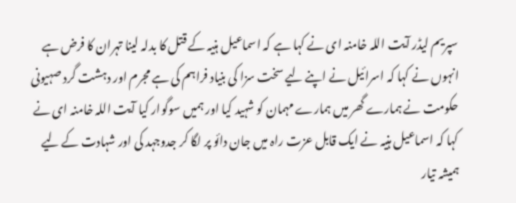سپریم لیڈر آیت اللہ خامنہ ای نے کہا ہے کہ اسماعیل ہنیہ کے قتل کا بدلہ لینا تہران کا فرض ہے انہوں نے کہا کہ اسرائیل نے اپنے لیے سخت سزا کی بنیاد فراہم کی ہے مجرم اور دہشت گرد صہیونی حکومت نے ہمارے گھر میں ہمارے مہمان کو شہید کیا اور ہمیں سوگوار کیا آیت اللہ خامنہ ای نے کہا کہ اسماعیل ہنیہ نے ایک قابل عزت راہ میں جان دائو پر لگا کر جدوجہد کی اور شہادت کے لیے ہمیشہ تیار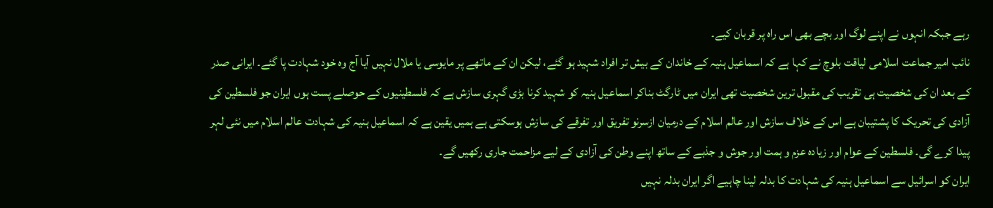رہے جبکہ انہوں نے اپنے لوگ اور بچے بھی اس راہ پر قربان کیے۔
نائب امیر جماعت اسلامی لیاقت بلوچ نے کہا ہے کہ اسماعیل ہنیہ کے خاندان کے بیش تر افراد شہید ہو گئے، لیکن ان کے ماتھے پر مایوسی یا ملال نہیں آیا آج وہ خود شہادت پا گئے۔ ایرانی صدر کے بعد ان کی شخصیت ہی تقریب کی مقبول ترین شخصیت تھی ایران میں ٹارگٹ بناکر اسماعیل ہنیہ کو شہید کرنا بڑی گہری سازش ہے کہ فلسطینیوں کے حوصلے پست ہوں ایران جو فلسطین کی آزادی کی تحریک کا پشتیبان ہے اس کے خلاف سازش اور عالم اسلام کے درمیان ازسرنو تفریق اور تفرقے کی سازش ہوسکتی ہے ہمیں یقین ہے کہ اسماعیل ہنیہ کی شہادت عالم اسلام میں نئی لہر پیدا کرے گی۔ فلسطین کے عوام اور زیادہ عزم و ہمت اور جوش و جذبے کے ساتھ اپنے وطن کی آزادی کے لیے مزاحمت جاری رکھیں گے۔
ایران کو اسرائیل سے اسماعیل ہنیہ کی شہادت کا بدلہ لینا چاہیے اگر ایران بدلہ نہیں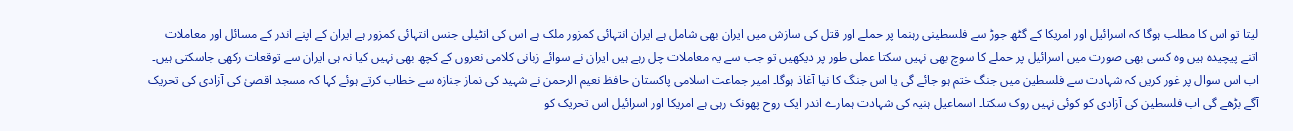لیتا تو اس کا مطلب ہوگا کہ اسرائیل اور امریکا کے گٹھ جوڑ سے فلسطینی رہنما پر حملے اور قتل کی سازش میں ایران بھی شامل ہے ایران انتہائی کمزور ملک ہے اس کی انٹیلی جنس انتہائی کمزور ہے ایران کے اپنے اندر کے مسائل اور معاملات اتنے پیچیدہ ہیں وہ کسی بھی صورت میں اسرائیل پر حملے کا سوچ بھی نہیں سکتا عملی طور پر دیکھیں تو جب سے یہ معاملات چل رہے ہیں ایران نے سوائے زبانی کلامی نعروں کے کچھ بھی نہیں کیا نہ ہی ایران سے توقعات رکھی جاسکتی ہیں۔ اب اس سوال پر غور کریں کہ شہادت سے فلسطین میں جنگ ختم ہو جائے گی یا اس جنگ کا نیا آغاذ ہوگا۔ امیر جماعت اسلامی پاکستان حافظ نعیم الرحمن نے شہید کی نماز جنازہ سے خطاب کرتے ہوئے کہا کہ مسجد اقصیٰ کی آزادی کی تحریک آگے بڑھے گی اب فلسطین کی آزادی کو کوئی نہیں روک سکتا۔ اسماعیل ہنیہ کی شہادت ہمارے اندر ایک روح پھونک رہی ہے امریکا اور اسرائیل اس تحریک کو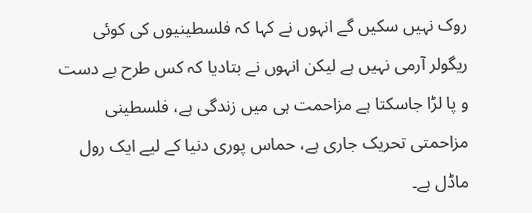روک نہیں سکیں گے انہوں نے کہا کہ فلسطینیوں کی کوئی ریگولر آرمی نہیں ہے لیکن انہوں نے بتادیا کہ کس طرح بے دست و پا لڑا جاسکتا ہے مزاحمت ہی میں زندگی ہے، فلسطینی مزاحمتی تحریک جاری ہے، حماس پوری دنیا کے لیے ایک رول ماڈل ہے۔